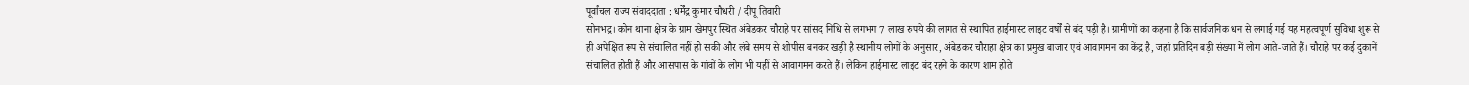पूर्वांचल राज्य संवाददाता : धर्मेंद्र कुमार चौधरी / दीपू तिवारी
सोनभद्र। कोन थाना क्षेत्र के ग्राम खेमपुर स्थित अंबेडकर चौराहे पर सांसद निधि से लगभग 7 लाख रुपये की लागत से स्थापित हाईमास्ट लाइट वर्षों से बंद पड़ी है। ग्रामीणों का कहना है कि सार्वजनिक धन से लगाई गई यह महत्वपूर्ण सुविधा शुरू से ही अपेक्षित रूप से संचालित नहीं हो सकी और लंबे समय से शोपीस बनकर खड़ी है स्थानीय लोगों के अनुसार, अंबेडकर चौराहा क्षेत्र का प्रमुख बाजार एवं आवागमन का केंद्र है, जहां प्रतिदिन बड़ी संख्या में लोग आते-जाते हैं। चौराहे पर कई दुकानें संचालित होती हैं और आसपास के गांवों के लोग भी यहीं से आवागमन करते हैं। लेकिन हाईमास्ट लाइट बंद रहने के कारण शाम होते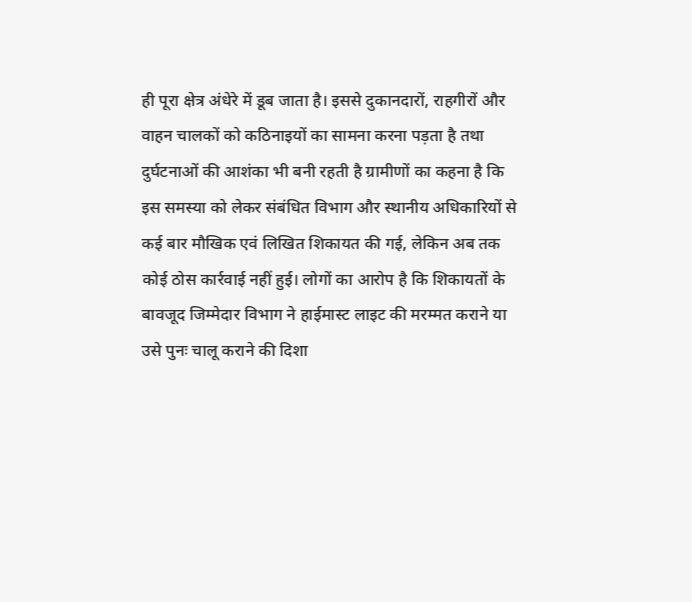ही पूरा क्षेत्र अंधेरे में डूब जाता है। इससे दुकानदारों, राहगीरों और वाहन चालकों को कठिनाइयों का सामना करना पड़ता है तथा दुर्घटनाओं की आशंका भी बनी रहती है ग्रामीणों का कहना है कि इस समस्या को लेकर संबंधित विभाग और स्थानीय अधिकारियों से कई बार मौखिक एवं लिखित शिकायत की गई, लेकिन अब तक कोई ठोस कार्रवाई नहीं हुई। लोगों का आरोप है कि शिकायतों के बावजूद जिम्मेदार विभाग ने हाईमास्ट लाइट की मरम्मत कराने या उसे पुनः चालू कराने की दिशा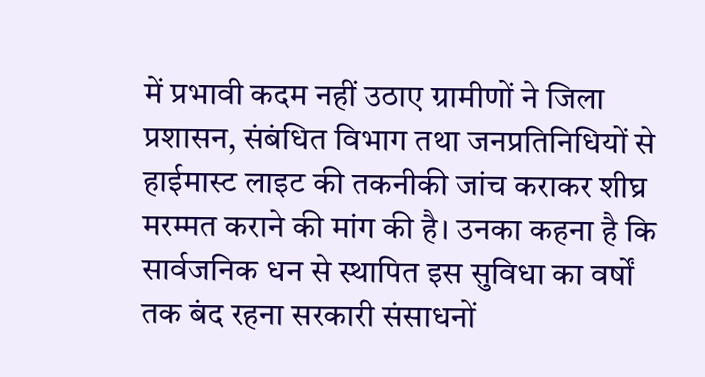में प्रभावी कदम नहीं उठाए ग्रामीणों ने जिला प्रशासन, संबंधित विभाग तथा जनप्रतिनिधियों से हाईमास्ट लाइट की तकनीकी जांच कराकर शीघ्र मरम्मत कराने की मांग की है। उनका कहना है कि सार्वजनिक धन से स्थापित इस सुविधा का वर्षों तक बंद रहना सरकारी संसाधनों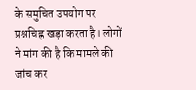के समुचित उपयोग पर प्रश्नचिह्न खड़ा करता है। लोगों ने मांग की है कि मामले की जांच कर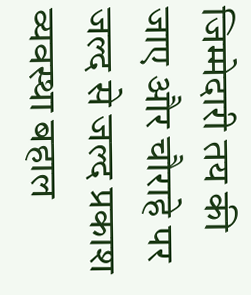जिम्मेदारी तय की जाए और चौराहे पर जल्द से जल्द प्रकाश व्यवस्था बहाल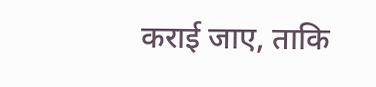कराई जाए, ताकि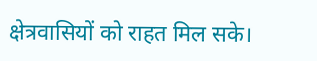क्षेत्रवासियों को राहत मिल सके।